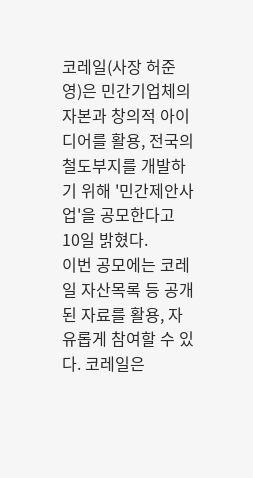코레일(사장 허준영)은 민간기업체의 자본과 창의적 아이디어를 활용, 전국의 철도부지를 개발하기 위해 '민간제안사업'을 공모한다고 10일 밝혔다.
이번 공모에는 코레일 자산목록 등 공개된 자료를 활용, 자유롭게 참여할 수 있다. 코레일은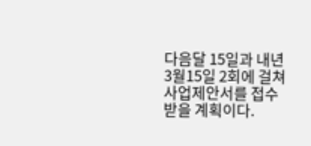다음달 15일과 내년 3월15일 2회에 걸쳐 사업제안서를 접수 받을 계획이다.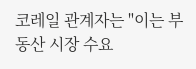코레일 관계자는 "이는 부동산 시장 수요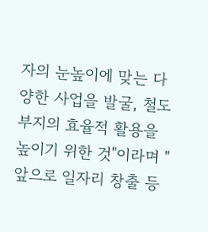자의 눈높이에 맞는 다양한 사업을 발굴, 철도부지의 효율적 활용을 높이기 위한 것"이라며 "앞으로 일자리 창출 등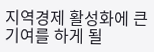지역경제 활성화에 큰 기여를 하게 될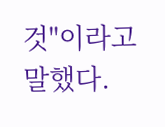것"이라고 말했다.